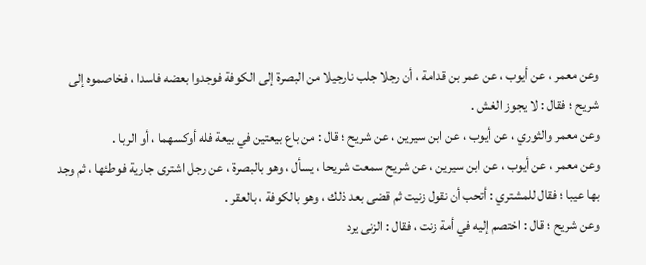وعن معمر ، عن أيوب ، عن عمر بن قدامة ، أن رجلا جلب نارجيلا من البصرة إلى الكوفة فوجدوا بعضه فاسدا ، فخاصموه إلى شريح ؛ فقال : لا يجوز الغش .
وعن معمر والثوري ، عن أيوب ، عن ابن سيرين ، عن شريح ؛ قال : من باع بيعتين في بيعة فله أوكسهما ، أو الربا .
وعن معمر ، عن أيوب ، عن ابن سيرين ، عن شريح سمعت شريحا ، يسأل ، وهو بالبصرة ، عن رجل اشترى جارية فوطئها ، ثم وجد بها عيبا ؛ فقال للمشتري : أتحب أن نقول زنيت ثم قضى بعد ذلك ، وهو بالكوفة ، بالعقر .
وعن شريح ؛ قال : اختصم إليه في أمة زنت ، فقال : الزنى يرد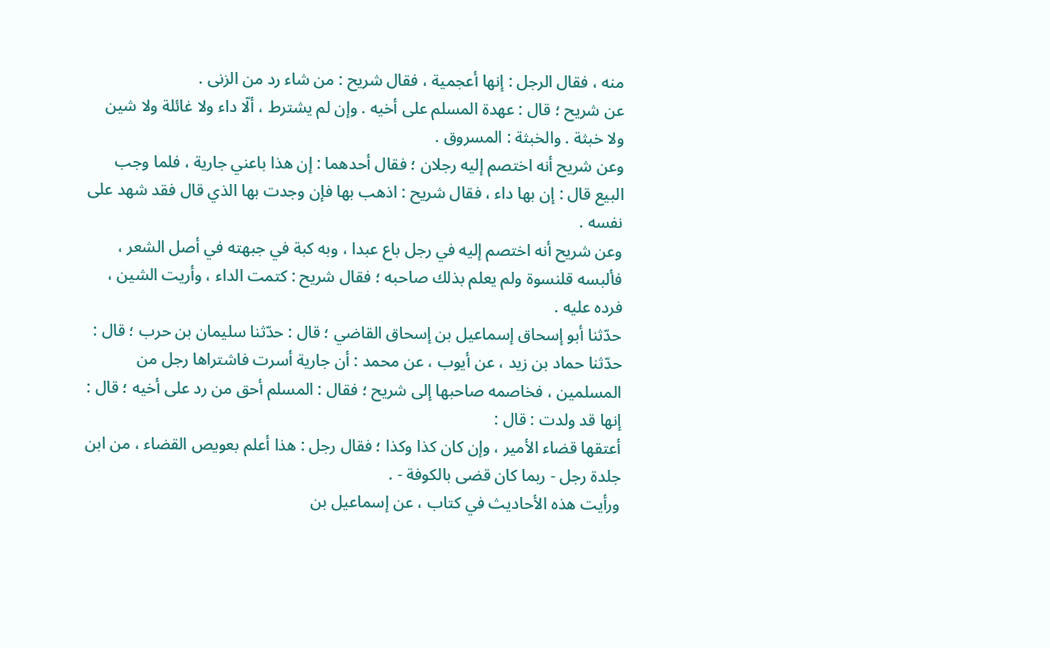منه ، فقال الرجل : إنها أعجمية ، فقال شريح : من شاء رد من الزنى .
عن شريح ؛ قال : عهدة المسلم على أخيه . وإن لم يشترط ، ألّا داء ولا غائلة ولا شين ولا خبثة . والخبثة : المسروق .
وعن شريح أنه اختصم إليه رجلان ؛ فقال أحدهما : إن هذا باعني جارية ، فلما وجب البيع قال : إن بها داء ، فقال شريح : اذهب بها فإن وجدت بها الذي قال فقد شهد على نفسه .
وعن شريح أنه اختصم إليه في رجل باع عبدا ، وبه كبة في جبهته في أصل الشعر ، فألبسه قلنسوة ولم يعلم بذلك صاحبه ؛ فقال شريح : كتمت الداء ، وأريت الشين ، فرده عليه .
حدّثنا أبو إسحاق إسماعيل بن إسحاق القاضي ؛ قال : حدّثنا سليمان بن حرب ؛ قال :
حدّثنا حماد بن زيد ، عن أيوب ، عن محمد : أن جارية أسرت فاشتراها رجل من المسلمين ، فخاصمه صاحبها إلى شريح ؛ فقال : المسلم أحق من رد على أخيه ؛ قال : إنها قد ولدت : قال :
أعتقها قضاء الأمير ، وإن كان كذا وكذا ؛ فقال رجل : هذا أعلم بعويص القضاء ، من ابن جلدة رجل - ربما كان قضى بالكوفة - .
ورأيت هذه الأحاديث في كتاب ، عن إسماعيل بن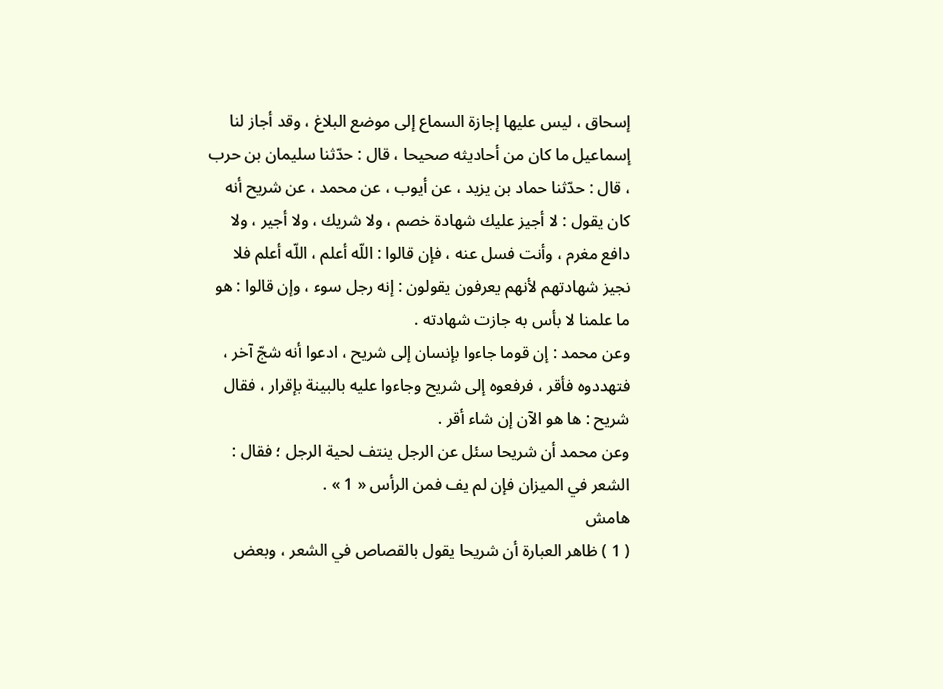إسحاق ، ليس عليها إجازة السماع إلى موضع البلاغ ، وقد أجاز لنا إسماعيل ما كان من أحاديثه صحيحا ، قال : حدّثنا سليمان بن حرب ، قال : حدّثنا حماد بن يزيد ، عن أيوب ، عن محمد ، عن شريح أنه كان يقول : لا أجيز عليك شهادة خصم ، ولا شريك ، ولا أجير ، ولا دافع مغرم ، وأنت فسل عنه ، فإن قالوا : اللّه أعلم ، اللّه أعلم فلا نجيز شهادتهم لأنهم يعرفون يقولون : إنه رجل سوء ، وإن قالوا : هو ما علمنا لا بأس به جازت شهادته .
وعن محمد : إن قوما جاءوا بإنسان إلى شريح ، ادعوا أنه شجّ آخر ، فتهددوه فأقر ، فرفعوه إلى شريح وجاءوا عليه بالبينة بإقرار ، فقال شريح : ها هو الآن إن شاء أقر .
وعن محمد أن شريحا سئل عن الرجل ينتف لحية الرجل ؛ فقال : الشعر في الميزان فإن لم يف فمن الرأس « 1 » .
هامش
( 1 ) ظاهر العبارة أن شريحا يقول بالقصاص في الشعر ، وبعض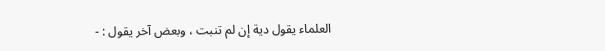العلماء يقول دية إن لم تنبت ، وبعض آخر يقول : -